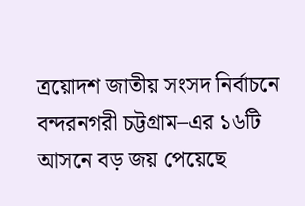ত্রয়োদশ জাতীয় সংসদ নির্বাচনে বন্দরনগরী চট্টগ্রাম–এর ১৬টি আসনে বড় জয় পেয়েছে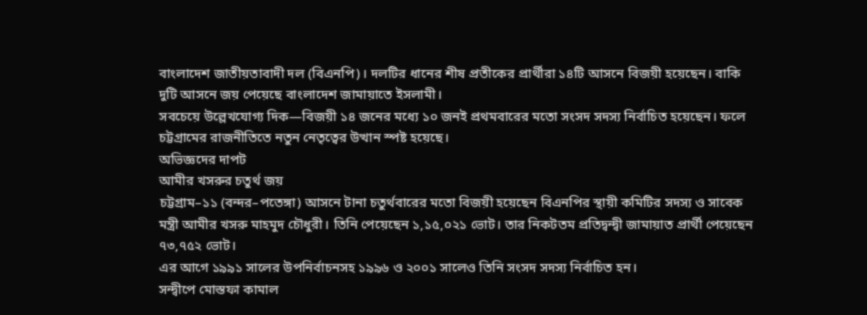বাংলাদেশ জাতীয়তাবাদী দল (বিএনপি)। দলটির ধানের শীষ প্রতীকের প্রার্থীরা ১৪টি আসনে বিজয়ী হয়েছেন। বাকি দুটি আসনে জয় পেয়েছে বাংলাদেশ জামায়াতে ইসলামী।
সবচেয়ে উল্লেখযোগ্য দিক—বিজয়ী ১৪ জনের মধ্যে ১০ জনই প্রথমবারের মতো সংসদ সদস্য নির্বাচিত হয়েছেন। ফলে চট্টগ্রামের রাজনীতিতে নতুন নেতৃত্বের উত্থান স্পষ্ট হয়েছে।
অভিজ্ঞদের দাপট
আমীর খসরুর চতুর্থ জয়
চট্টগ্রাম–১১ (বন্দর–পতেঙ্গা) আসনে টানা চতুর্থবারের মতো বিজয়ী হয়েছেন বিএনপির স্থায়ী কমিটির সদস্য ও সাবেক মন্ত্রী আমীর খসরু মাহমুদ চৌধুরী। তিনি পেয়েছেন ১,১৫,০২১ ভোট। তার নিকটতম প্রতিদ্বন্দ্বী জামায়াত প্রার্থী পেয়েছেন ৭৩,৭৫২ ভোট।
এর আগে ১৯৯১ সালের উপনির্বাচনসহ ১৯৯৬ ও ২০০১ সালেও তিনি সংসদ সদস্য নির্বাচিত হন।
সন্দ্বীপে মোস্তফা কামাল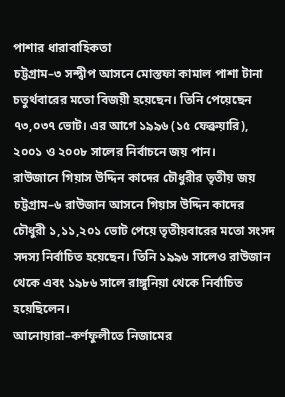পাশার ধারাবাহিকতা
চট্টগ্রাম–৩ সন্দ্বীপ আসনে মোস্তফা কামাল পাশা টানা চতুর্থবারের মতো বিজয়ী হয়েছেন। তিনি পেয়েছেন ৭৩,০৩৭ ভোট। এর আগে ১৯৯৬ (১৫ ফেব্রুয়ারি), ২০০১ ও ২০০৮ সালের নির্বাচনে জয় পান।
রাউজানে গিয়াস উদ্দিন কাদের চৌধুরীর তৃতীয় জয়
চট্টগ্রাম–৬ রাউজান আসনে গিয়াস উদ্দিন কাদের চৌধুরী ১,১১,২০১ ভোট পেয়ে তৃতীয়বারের মতো সংসদ সদস্য নির্বাচিত হয়েছেন। তিনি ১৯৯৬ সালেও রাউজান থেকে এবং ১৯৮৬ সালে রাঙ্গুনিয়া থেকে নির্বাচিত হয়েছিলেন।
আনোয়ারা–কর্ণফুলীতে নিজামের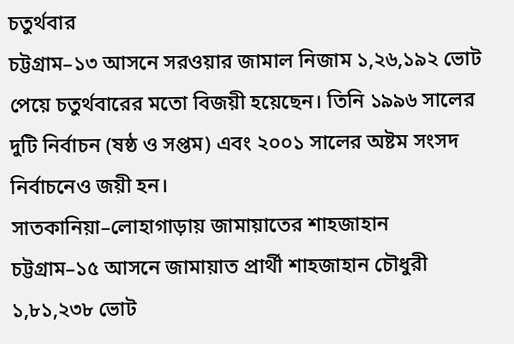চতুর্থবার
চট্টগ্রাম–১৩ আসনে সরওয়ার জামাল নিজাম ১,২৬,১৯২ ভোট পেয়ে চতুর্থবারের মতো বিজয়ী হয়েছেন। তিনি ১৯৯৬ সালের দুটি নির্বাচন (ষষ্ঠ ও সপ্তম) এবং ২০০১ সালের অষ্টম সংসদ নির্বাচনেও জয়ী হন।
সাতকানিয়া–লোহাগাড়ায় জামায়াতের শাহজাহান
চট্টগ্রাম–১৫ আসনে জামায়াত প্রার্থী শাহজাহান চৌধুরী ১,৮১,২৩৮ ভোট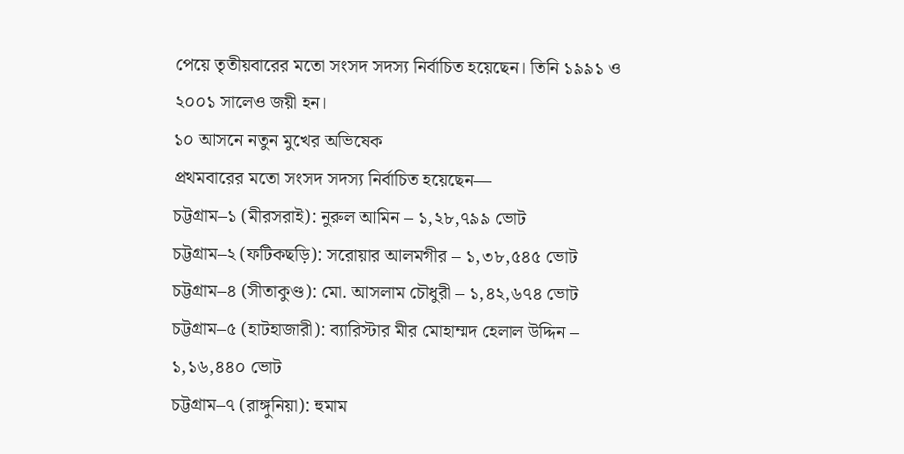পেয়ে তৃতীয়বারের মতো সংসদ সদস্য নির্বাচিত হয়েছেন। তিনি ১৯৯১ ও ২০০১ সালেও জয়ী হন।
১০ আসনে নতুন মুখের অভিষেক
প্রথমবারের মতো সংসদ সদস্য নির্বাচিত হয়েছেন—
চট্টগ্রাম–১ (মীরসরাই): নুরুল আমিন – ১,২৮,৭৯৯ ভোট
চট্টগ্রাম–২ (ফটিকছড়ি): সরোয়ার আলমগীর – ১,৩৮,৫৪৫ ভোট
চট্টগ্রাম–৪ (সীতাকুণ্ড): মো. আসলাম চৌধুরী – ১,৪২,৬৭৪ ভোট
চট্টগ্রাম–৫ (হাটহাজারী): ব্যারিস্টার মীর মোহাম্মদ হেলাল উদ্দিন – ১,১৬,৪৪০ ভোট
চট্টগ্রাম–৭ (রাঙ্গুনিয়া): হুমাম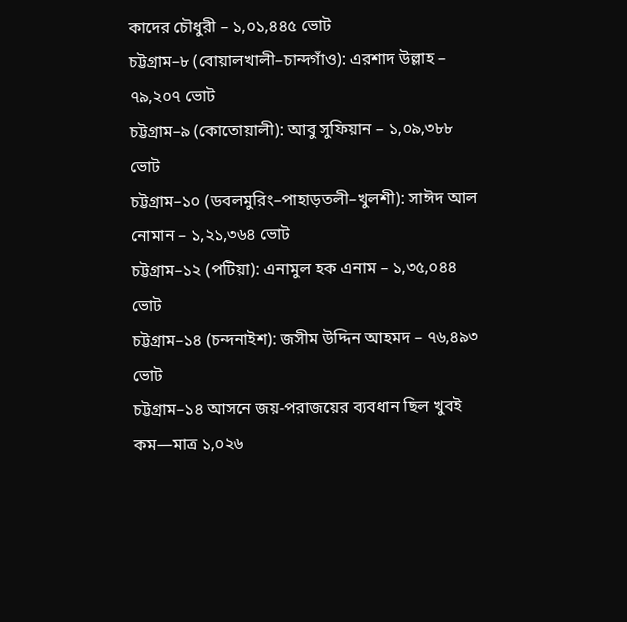কাদের চৌধুরী – ১,০১,৪৪৫ ভোট
চট্টগ্রাম–৮ (বোয়ালখালী–চান্দগাঁও): এরশাদ উল্লাহ – ৭৯,২০৭ ভোট
চট্টগ্রাম–৯ (কোতোয়ালী): আবু সুফিয়ান – ১,০৯,৩৮৮ ভোট
চট্টগ্রাম–১০ (ডবলমুরিং–পাহাড়তলী–খুলশী): সাঈদ আল নোমান – ১,২১,৩৬৪ ভোট
চট্টগ্রাম–১২ (পটিয়া): এনামুল হক এনাম – ১,৩৫,০৪৪ ভোট
চট্টগ্রাম–১৪ (চন্দনাইশ): জসীম উদ্দিন আহমদ – ৭৬,৪৯৩ ভোট
চট্টগ্রাম–১৪ আসনে জয়-পরাজয়ের ব্যবধান ছিল খুবই কম—মাত্র ১,০২৬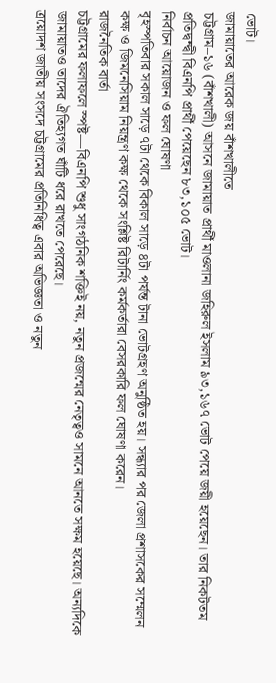ভোট।
জামায়াতের আরেক জয় বাঁশখালীতে
চট্টগ্রাম–১৬ (বাঁশখালী) আসনে জামায়াত প্রার্থী মাওলানা জহিরুল ইসলাম ৯৩,১৬৭ ভোট পেয়ে জয়ী হয়েছেন। তার নিকটতম প্রতিদ্বন্দ্বী বিএনপি প্রার্থী পেয়েছেন ৮৩,১০৫ ভোট।
নির্বাচন আয়োজন ও ফল ঘোষণা
বৃহস্পতিবার সকাল সাড়ে ৭টা থেকে বিকাল সাড়ে ৪টা পর্যন্ত টানা ভোটগ্রহণ অনুষ্ঠিত হয়। সন্ধ্যার পর জেলা প্রশাসকের সম্মেলন কক্ষ ও জিমনেসিয়াম নিয়ন্ত্রণ কক্ষ থেকে সংশ্লিষ্ট রিটার্নিং কর্মকর্তারা বেসরকারি ফল ঘোষণা করেন।
রাজনৈতিক বার্তা
চট্টগ্রামের ফলাফলে স্পষ্ট—বিএনপি শুধু সাংগঠনিক শক্তিই নয়, নতুন প্রজন্মের নেতৃত্বও সামনে আনতে সক্ষম হয়েছে। অন্যদিকে জামায়াতও তাদের ঐতিহ্যগত ঘাঁটি ধরে রাখতে পেরেছে।
ত্রয়োদশ জাতীয় সংসদে চট্টগ্রামের প্রতিনিধিত্ব এবার অভিজ্ঞতা ও নতুন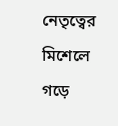নেতৃত্বের মিশেলে গড়ে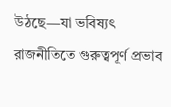উঠছে—যা ভবিষ্যৎ রাজনীতিতে গুরুত্বপূর্ণ প্রভাব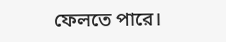ফেলতে পারে।